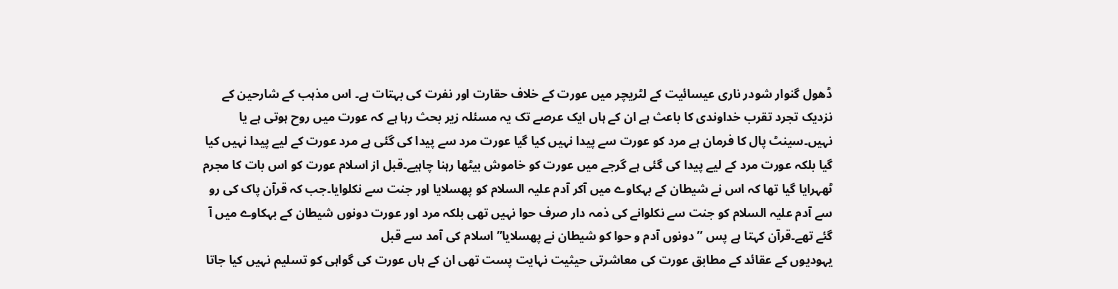ڈھول گنوار شودر ناری عیسائیت کے لٹریچر میں عورت کے خلاف حقارت اور نفرت کی بہتات ہے۔ اس مذہب کے شارحین کے نزدیک تجرد تقرب خداوندی کا باعث ہے ان کے ہاں ایک عرصے تک یہ مسئلہ زیر بحث رہا ہے کہ عورت میں روح ہوتی ہے یا نہیں۔سینٹ پال کا فرمان ہے مرد کو عورت سے پیدا نہیں کیا گیا عورت مرد سے پیدا کی گئی ہے مرد عورت کے لیے پیدا نہیں کیا گیا بلکہ عورت مرد کے لیے پیدا کی گئی ہے گرجے میں عورت کو خاموش بیٹھا رہنا چاہیے۔قبل از اسلام عورت کو اس بات کا مجرم ٹھہرایا گیا تھا کہ اس نے شیطان کے بہکاوے میں آکر آدم علیہ السلام کو پھسلایا اور جنت سے نکلوایا۔جب کہ قرآن پاک کی رو سے آدم علیہ السلام کو جنت سے نکلوانے کی ذمہ دار صرف حوا نہیں تھی بلکہ مرد اور عورت دونوں شیطان کے بہکاوے میں آ گئے تھے۔قرآن کہتا ہے پس ’’دونوں آدم و حوا کو شیطان نے پھسلایا” اسلام کی آمد سے قبل
یہودیوں کے عقائد کے مطابق عورت کی معاشرتی حیثیت نہایت پست تھی ان کے ہاں عورت کی گواہی کو تسلیم نہیں کیا جاتا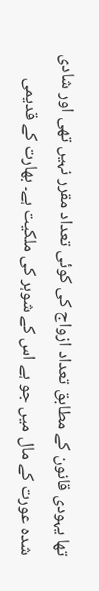تھا یہودی قانون کے مطابق تعداد ازواج کی کوئی تعداد مقرر نہیں تھی اور شادی شدہ عورت کے مال میں جو ہے اس کے شوہر کی ملکیت ہے۔ بھارت کے قدیمی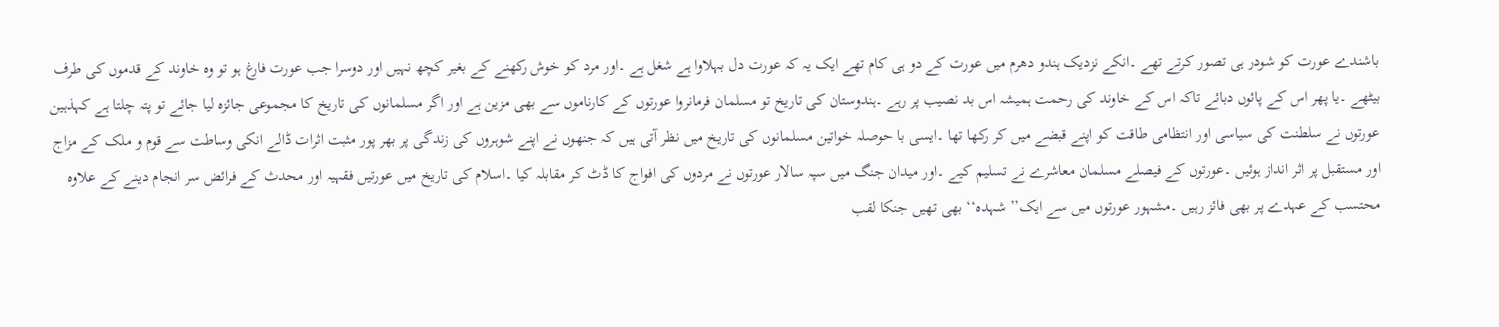باشندے عورت کو شودر ہی تصور کرتے تھے ۔انکے نزدیک ہندو دھرم میں عورت کے دو ہی کام تھے ایک یہ کہ عورت دل بہلاوا ہے شغل ہے ۔اور مرد کو خوش رکھنے کے بغیر کچھ نہیں اور دوسرا جب عورت فارغ ہو تو وہ خاوند کے قدموں کی طرف بیٹھے ۔یا پھر اس کے پائوں دبائے تاکہ اس کے خاوند کی رحمت ہمیشہ اس بد نصیب پر رہے ۔ہندوستان کی تاریخ تو مسلمان فرمانروا عورتوں کے کارناموں سے بھی مزین ہے اور اگر مسلمانوں کی تاریخ کا مجموعی جائزہ لیا جائے تو پتہ چلتا ہے کہذہین عورتوں نے سلطنت کی سیاسی اور انتظامی طاقت کو اپنے قبضے میں کر رکھا تھا ۔ایسی با حوصلہ خواتین مسلمانوں کی تاریخ میں نظر آتی ہیں کہ جنھوں نے اپنے شوہروں کی زندگی پر بھر پور مثبت اثرات ڈالے انکی وساطت سے قوم و ملک کے مزاج اور مستقبل پر اثر انداز ہوئیں ۔عورتوں کے فیصلے مسلمان معاشرے نے تسلیم کیے ۔اور میدان جنگ میں سپہ سالار عورتوں نے مردوں کی افواج کا ڈٹ کر مقابلہ کیا ۔اسلام کی تاریخ میں عورتیں فقہیہ اور محدث کے فرائض سر انجام دینے کے علاوہ محتسب کے عہدے پر بھی فائز رہیں ۔مشہور عورتوں میں سے ایک’’ شہدہ‘‘ بھی تھیں جنکا لقب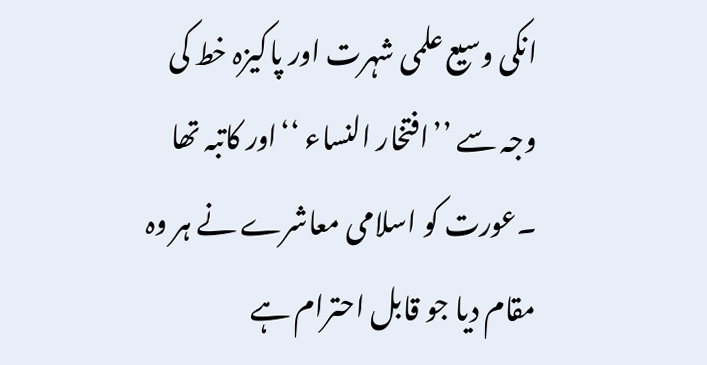انکی وسیع علمی شہرت اور پاکیزہ خط کی وجہ سے ’’افتخار النساء ‘‘اور کاتبہ تھا ۔عورت کو اسلامی معاشرے نے ہر وہ مقام دیا جو قابل احترام ہے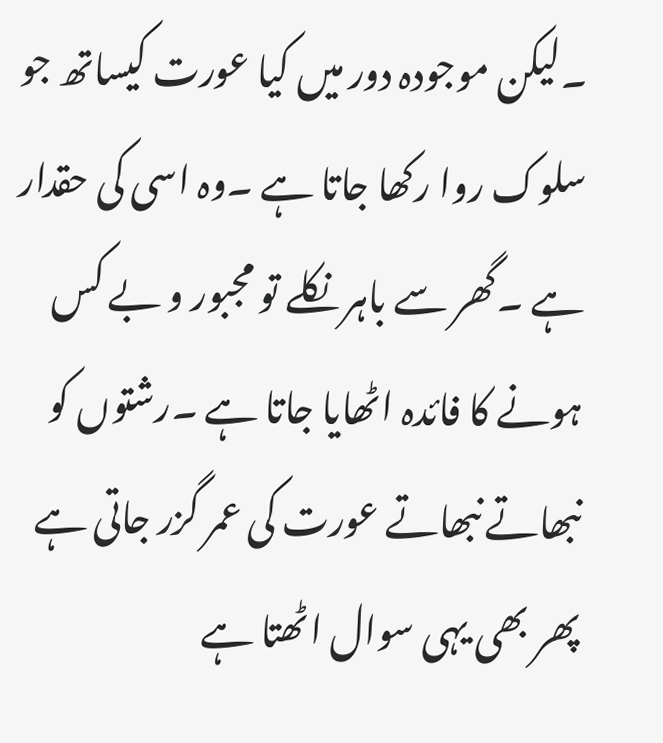۔لیکن موجودہ دور میں کیا عورت کیساتھ جو سلوک روا رکھا جاتا ہے ۔وہ اسی کی حقدار ہے ۔گھر سے باہر نکلے تو مجبور و بے کس ہونے کا فائدہ اٹھایا جاتا ہے ۔رشتوں کو نبھاتے نبھاتے عورت کی عمر گزر جاتی ہے پھر بھی یہی سوال اٹھتا ہے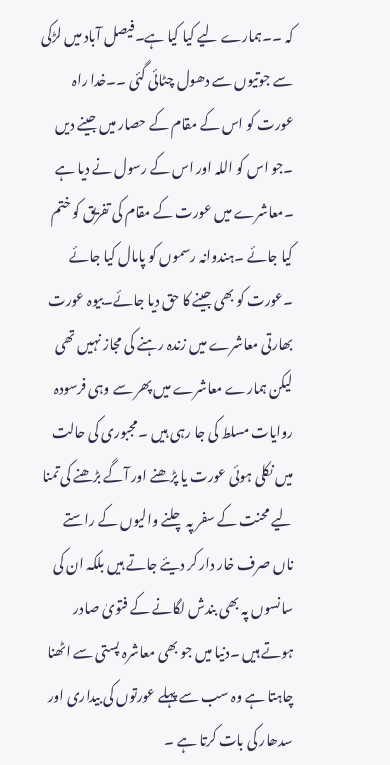کہ ۔۔ہمارے لیے کیا کیا ہے۔فیصل آباد میں لڑکی سے جوتیوں سے دھول چٹائی گئی ۔۔خدا راہ عورت کو اس کے مقام کے حصار میں جینے دیں ۔جو اس کو اللہ اور اس کے رسول نے دیا ہے ۔معاشرے میں عورت کے مقام کی تفریق کو ختم کیا جائے ۔ہندوانہ رسموں کو پامال کیا جائے ۔عورت کو بھی جینے کا حق دیا جائے۔بیوہ عورت بھارتی معاشرے میں زندہ رہنے کی مجاز نہیں تھی لیکن ہمارے معاشرے میں پھر سے وہی فرسودہ روایات مسلط کی جا رہی ہیں ۔مجبوری کی حالت میں نکلی ہوئی عورت یا پڑھنے اور آگے بڑھنے کی تمنا لیے محنت کے سفر پہ چلنے والیوں کے راستے ناں صرف خار دار کر دیئے جاتے ہیں بلکہ ان کی سانسوں پہ بھی بندش لگانے کے فتویٰ صادر ہوتے ہیں ۔دنیا میں جو بھی معاشرہ پستی سے اٹھنا چاہتا ہے وہ سب سے پہلے عورتوں کی بیداری اور سدھار کی بات کرتا ہے ۔